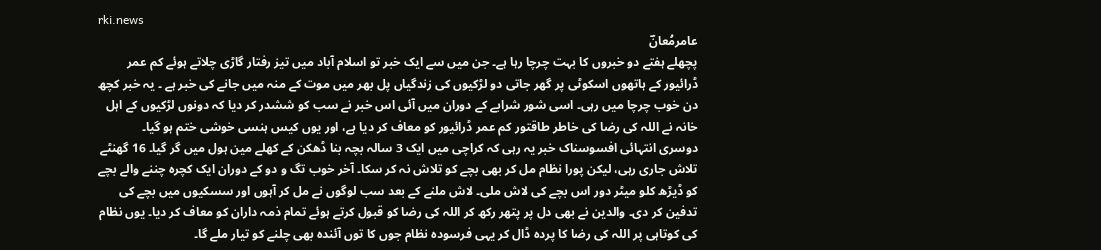rki.news
عامرمُعانؔ
پچھلے ہفتے دو خبروں کا بہت چرچا رہا ہے۔ جن میں سے ایک خبر تو اسلام آباد میں تیز رفتار گاڑی چلاتے ہوئے کم عمر ڈرائیور کے ہاتھوں اسکوٹی پر گھر جاتی دو لڑکیوں کی زندگیاں پل بھر میں موت کے منہ میں جانے کی خبر ہے ۔ یہ خبر کچھ دن خوب چرچا میں رہی۔ اسی شور شرابے کے دوران میں آئی اس خبر نے سب کو ششدر کر دیا کہ دونوں لڑکیوں کے اہل خانہ نے اللہ کی رضا کی خاطر طاقتور کم عمر ڈرائیور کو معاف کر دیا ہے، اور یوں کیس ہنسی خوشی ختم ہو گیا۔
دوسری انتہائی افسوسناک خبر یہ رہی کہ کراچی میں ایک 3 سالہ بچہ بنا ڈھکن کے کھلے مین ہول میں گر گیا۔ 16 گھنٹے تلاش جاری رہی، لیکن پورا نظام مل کر بھی بچے کو تلاش نہ کر سکا۔ آخر خوب تگ و دو کے دوران ایک کچرہ چننے والے بچے کو ڈیڑھ کلو میٹر دور اس بچے کی لاش ملی۔ لاش ملنے کے بعد سب لوگوں نے مل کر آہوں اور سسکیوں میں بچے کی تدفین کر دی۔ والدین نے بھی دل پر پتھر رکھ کر اللہ کی رضا کو قبول کرتے ہوئے تمام ذمہ داران کو معاف کر دیا۔ یوں نظام کی کوتاہی پر اللہ کی رضا کا پردہ ڈال کر یہی فرسودہ نظام جوں کا توں آئندہ بھی چلنے کو تیار ملے گا۔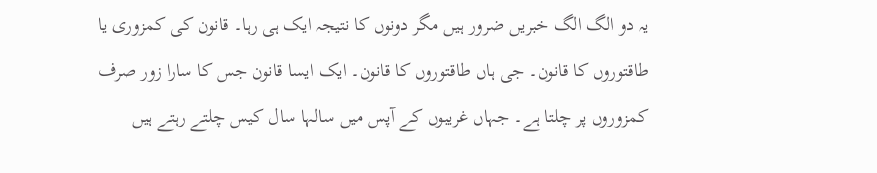یہ دو الگ الگ خبریں ضرور ہیں مگر دونوں کا نتیجہ ایک ہی رہا۔ قانون کی کمزوری یا طاقتوروں کا قانون۔ جی ہاں طاقتوروں کا قانون۔ ایک ایسا قانون جس کا سارا زور صرف کمزوروں پر چلتا ہے۔ جہاں غریبوں کے آپس میں سالہا سال کیس چلتے رہتے ہیں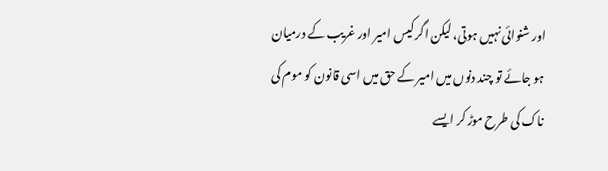اور شنوائی نہیں ہوتی، لیکن اگر کیس امیر اور غریب کے درمیان ہو جائے تو چند دنوں میں امیر کے حق میں اسی قانون کو موم کی ناک کی طرح موڑ کر ایسے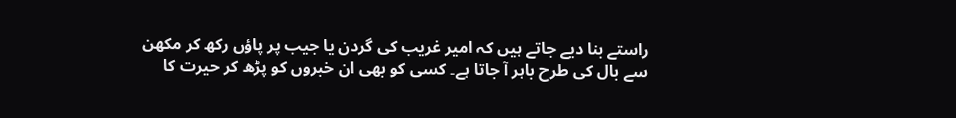راستے بنا دیے جاتے ہیں کہ امیر غریب کی گردن یا جیب پر پاؤں رکھ کر مکھن سے بال کی طرح باہر آ جاتا ہے۔ کسی کو بھی ان خبروں کو پڑھ کر حیرت کا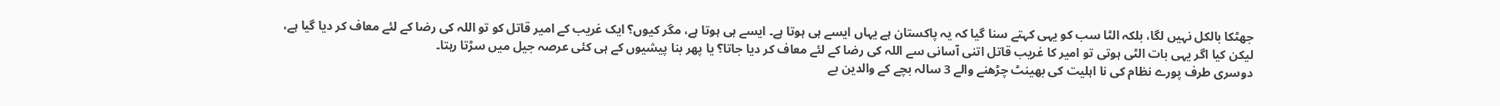جھٹکا بالکل نہیں لگا، بلکہ الٹا سب کو یہی کہتے سنا گیا کہ یہ پاکستان ہے یہاں ایسے ہی ہوتا ہے۔ ایسے ہی ہوتا ہے، مگر کیوں؟ ایک غریب کے امیر قاتل کو تو اللہ کی رضا کے لئے معاف کر دیا گیا ہے، لیکن کیا اگر یہی بات الٹی ہوتی تو امیر کا غریب قاتل اتنی آسانی سے اللہ کی رضا کے لئے معاف کر دیا جاتا؟ یا پھر بنا پیشیوں کے ہی کئی عرصہ جیل میں سڑتا رہتا۔
دوسری طرف پورے نظام کی نا اہلیت کی بھینٹ چڑھنے والے 3 سالہ بچے کے والدین بے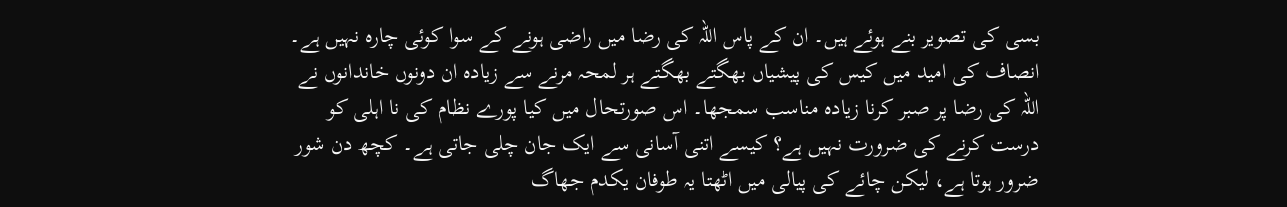بسی کی تصویر بنے ہوئے ہیں۔ ان کے پاس اللہ کی رضا میں راضی ہونے کے سوا کوئی چارہ نہیں ہے۔ انصاف کی امید میں کیس کی پیشیاں بھگتے بھگتے ہر لمحہ مرنے سے زیادہ ان دونوں خاندانوں نے اللہ کی رضا پر صبر کرنا زیادہ مناسب سمجھا۔ اس صورتحال میں کیا پورے نظام کی نا اہلی کو درست کرنے کی ضرورت نہیں ہے؟ کیسے اتنی آسانی سے ایک جان چلی جاتی ہے۔ کچھ دن شور ضرور ہوتا ہے، لیکن چائے کی پیالی میں اٹھتا یہ طوفان یکدم جھاگ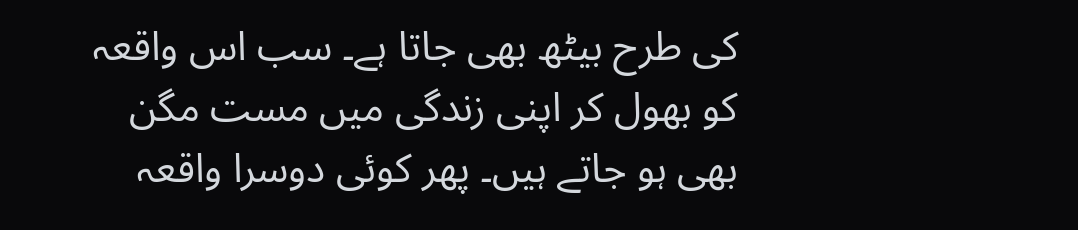کی طرح بیٹھ بھی جاتا ہے۔ سب اس واقعہ کو بھول کر اپنی زندگی میں مست مگن بھی ہو جاتے ہیں۔ پھر کوئی دوسرا واقعہ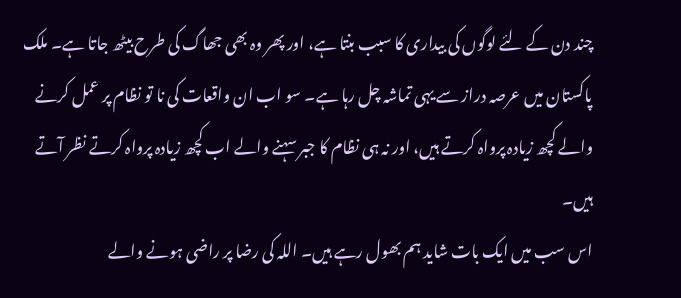چند دن کے لئے لوگوں کی بیداری کا سبب بنتا ہے، اور پھر وہ بھی جھاگ کی طرح بیٹھ جاتا ہے۔ ملک پاکستان میں عرصہ دراز سے یہی تماشہ چل رہا ہے۔ سو اب ان واقعات کی نا تو نظام پر عمل کرنے والے کچھ زیادہ پرواہ کرتے ہیں، اور نہ ہی نظام کا جبر سہنے والے اب کچھ زیادہ پرواہ کرتے نظر آتے ہیں۔
اس سب میں ایک بات شاید ہم بھول رہے ہیں۔ اللہ کی رضا پر راضی ہونے والے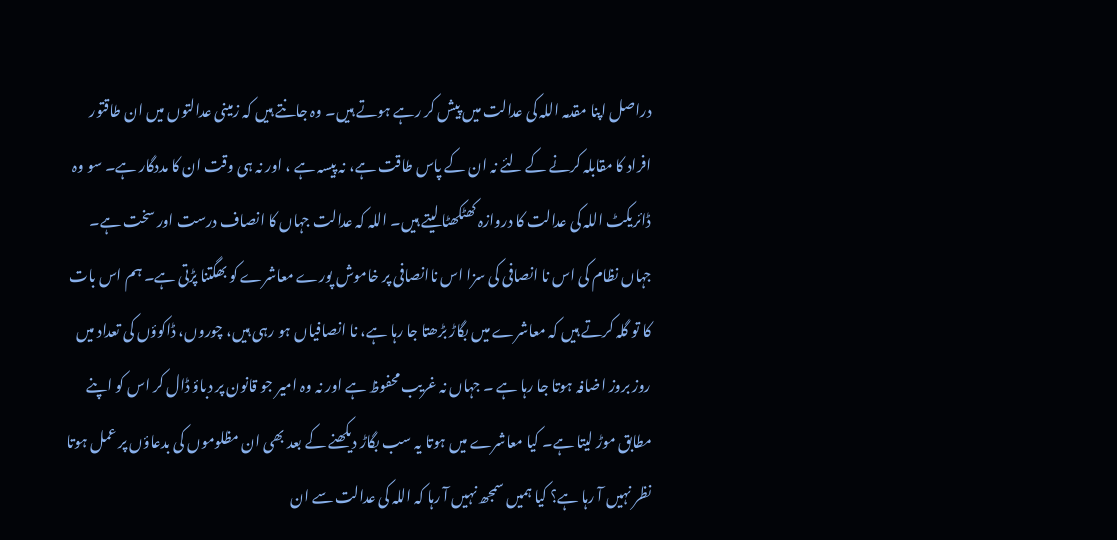دراصل اپنا مقدمہ اللہ کی عدالت میں پیش کر رہے ہوتے ہیں۔ وہ جانتے ہیں کہ زمینی عدالتوں میں ان طاقتور افراد کا مقابلہ کرنے کے لئے نہ ان کے پاس طاقت ہے، نہ پیسہ ہے ، اور نہ ہی وقت ان کا مددگار ہے۔ سو وہ ڈائریکٹ اللہ کی عدالت کا دروازہ کھٹکھٹا لیتے ہیں۔ اللہ کہ عدالت جہاں کا انصاف درست اور سخت ہے۔ جہاں نظام کی اس نا انصافی کی سزا اس ناانصافی پر خاموش پورے معاشرے کو بھگتنا پڑتی ہے۔ ہم اس بات کا تو گلہ کرتے ہیں کہ معاشرے میں بگاڑ بڑھتا جا رہا ہے، نا انصافیاں ہو رہی ہیں، چوروں، ڈاکوؤں کی تعداد میں روز بروز اضافہ ہوتا جا رہا ہے ۔ جہاں نہ غریب محفوظ ہے اور نہ وہ امیر جو قانون پر دباؤ ڈال کر اس کو اپنے مطابق موڑ لیتا ہے۔ کیا معاشرے میں ہوتا یہ سب بگاڑ دیکھنے کے بعد بھی ان مظلوموں کی بدعاؤں پر عمل ہوتا نظر نہیں آ رہا ہے؟ کیا ہمیں سمجھ نہیں آ رہا کہ اللہ کی عدالت سے ان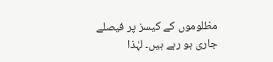مظلوموں کے کیسز پر فیصلے جاری ہو رہے ہیں۔ لہٰذا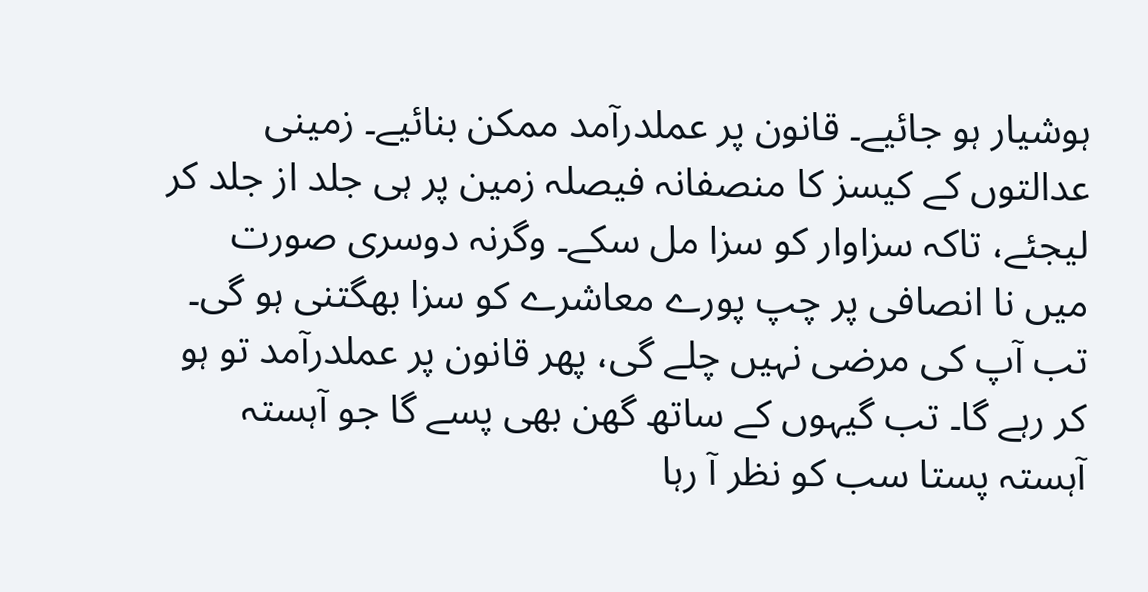ہوشیار ہو جائیے۔ قانون پر عملدرآمد ممکن بنائیے۔ زمینی عدالتوں کے کیسز کا منصفانہ فیصلہ زمین پر ہی جلد از جلد کر لیجئے، تاکہ سزاوار کو سزا مل سکے۔ وگرنہ دوسری صورت میں نا انصافی پر چپ پورے معاشرے کو سزا بھگتنی ہو گی۔ تب آپ کی مرضی نہیں چلے گی، پھر قانون پر عملدرآمد تو ہو کر رہے گا۔ تب گیہوں کے ساتھ گھن بھی پسے گا جو آہستہ آہستہ پستا سب کو نظر آ رہا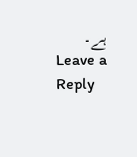ہے۔
Leave a Reply